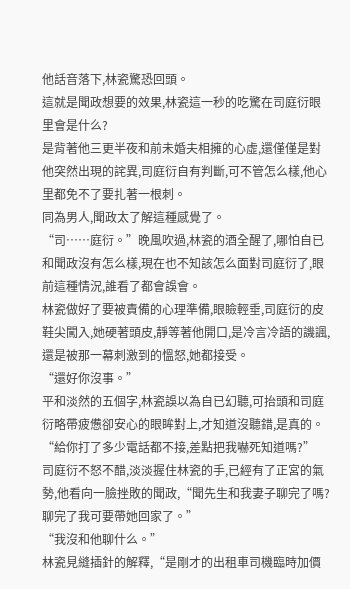他話音落下,林瓷驚恐回頭。
這就是聞政想要的效果,林瓷這一秒的吃驚在司庭衍眼里會是什么?
是背著他三更半夜和前未婚夫相擁的心虛,還僅僅是對他突然出現的詫異,司庭衍自有判斷,可不管怎么樣,他心里都免不了要扎著一根刺。
同為男人,聞政太了解這種感覺了。
“司……庭衍。”晚風吹過,林瓷的酒全醒了,哪怕自已和聞政沒有怎么樣,現在也不知該怎么面對司庭衍了,眼前這種情況,誰看了都會誤會。
林瓷做好了要被責備的心理準備,眼瞼輕垂,司庭衍的皮鞋尖闖入,她硬著頭皮,靜等著他開口,是冷言冷語的譏諷,還是被那一幕刺激到的慍怒,她都接受。
“還好你沒事。”
平和淡然的五個字,林瓷誤以為自已幻聽,可抬頭和司庭衍略帶疲憊卻安心的眼眸對上,才知道沒聽錯,是真的。
“給你打了多少電話都不接,差點把我嚇死知道嗎?”
司庭衍不怒不醋,淡淡握住林瓷的手,已經有了正宮的氣勢,他看向一臉挫敗的聞政,“聞先生和我妻子聊完了嗎?聊完了我可要帶她回家了。”
“我沒和他聊什么。”
林瓷見縫插針的解釋,“是剛才的出租車司機臨時加價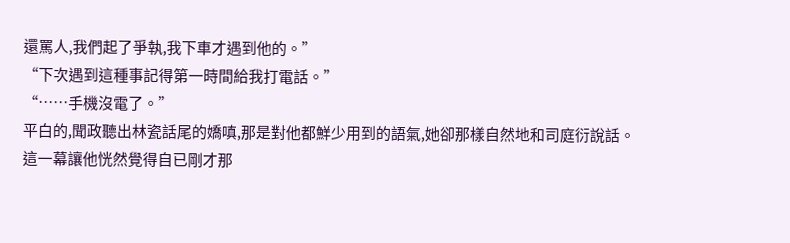還罵人,我們起了爭執,我下車才遇到他的。”
“下次遇到這種事記得第一時間給我打電話。”
“……手機沒電了。”
平白的,聞政聽出林瓷話尾的嬌嗔,那是對他都鮮少用到的語氣,她卻那樣自然地和司庭衍說話。
這一幕讓他恍然覺得自已剛才那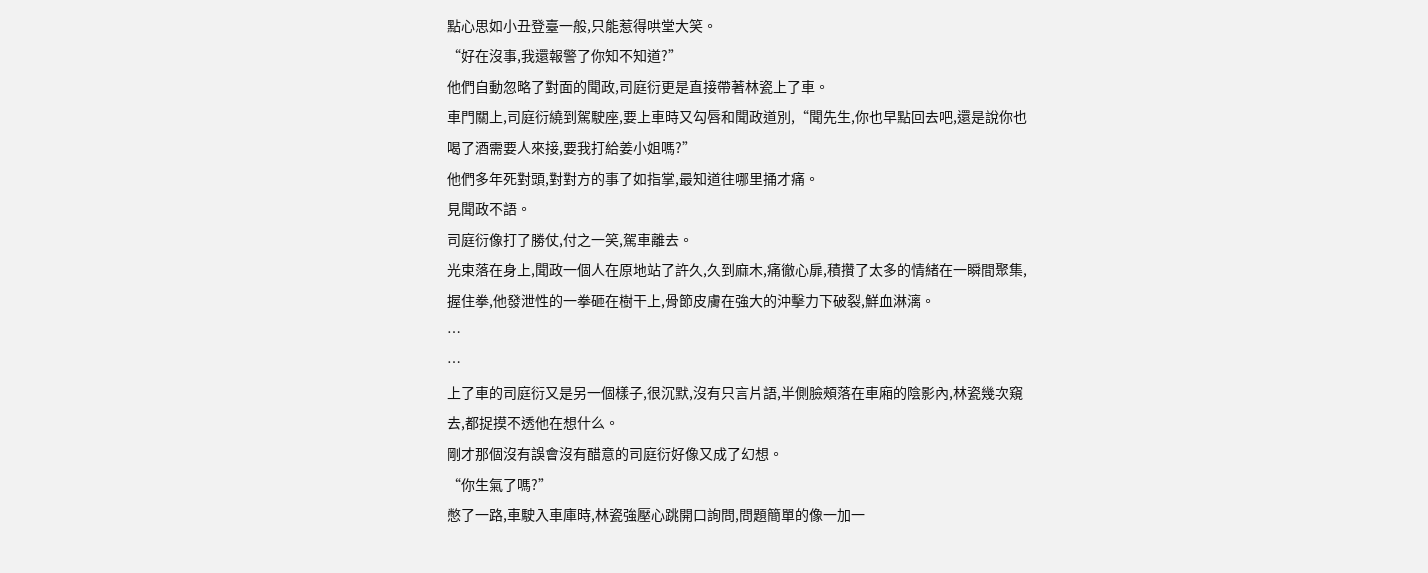點心思如小丑登臺一般,只能惹得哄堂大笑。
“好在沒事,我還報警了你知不知道?”
他們自動忽略了對面的聞政,司庭衍更是直接帶著林瓷上了車。
車門關上,司庭衍繞到駕駛座,要上車時又勾唇和聞政道別,“聞先生,你也早點回去吧,還是說你也喝了酒需要人來接,要我打給姜小姐嗎?”
他們多年死對頭,對對方的事了如指掌,最知道往哪里捅才痛。
見聞政不語。
司庭衍像打了勝仗,付之一笑,駕車離去。
光束落在身上,聞政一個人在原地站了許久,久到麻木,痛徹心扉,積攢了太多的情緒在一瞬間聚集,握住拳,他發泄性的一拳砸在樹干上,骨節皮膚在強大的沖擊力下破裂,鮮血淋漓。
…
…
上了車的司庭衍又是另一個樣子,很沉默,沒有只言片語,半側臉頰落在車廂的陰影內,林瓷幾次窺去,都捉摸不透他在想什么。
剛才那個沒有誤會沒有醋意的司庭衍好像又成了幻想。
“你生氣了嗎?”
憋了一路,車駛入車庫時,林瓷強壓心跳開口詢問,問題簡單的像一加一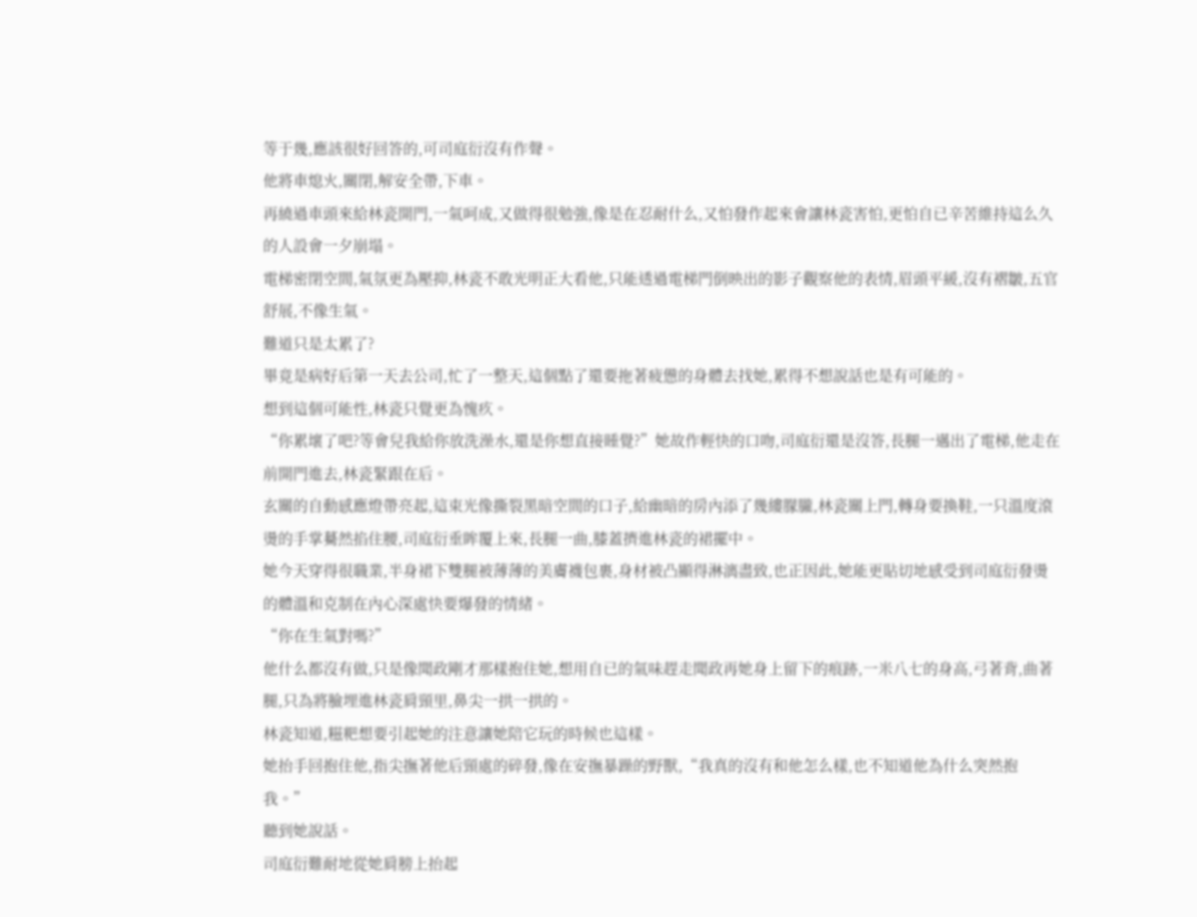等于幾,應該很好回答的,可司庭衍沒有作聲。
他將車熄火,關閉,解安全帶,下車。
再繞過車頭來給林瓷開門,一氣呵成,又做得很勉強,像是在忍耐什么,又怕發作起來會讓林瓷害怕,更怕自已辛苦維持這么久的人設會一夕崩塌。
電梯密閉空間,氣氛更為壓抑,林瓷不敢光明正大看他,只能透過電梯門倒映出的影子觀察他的表情,眉頭平緩,沒有褶皺,五官舒展,不像生氣。
難道只是太累了?
畢竟是病好后第一天去公司,忙了一整天,這個點了還要拖著疲憊的身體去找她,累得不想說話也是有可能的。
想到這個可能性,林瓷只覺更為愧疚。
“你累壞了吧?等會兒我給你放洗澡水,還是你想直接睡覺?”她故作輕快的口吻,司庭衍還是沒答,長腿一邁出了電梯,他走在前開門進去,林瓷緊跟在后。
玄關的自動感應燈帶亮起,這束光像撕裂黑暗空間的口子,給幽暗的房內添了幾縷朦朧,林瓷關上門,轉身要換鞋,一只溫度滾燙的手掌驀然掐住腰,司庭衍垂眸覆上來,長腿一曲,膝蓋擠進林瓷的裙擺中。
她今天穿得很職業,半身裙下雙腿被薄薄的美膚襪包裹,身材被凸顯得淋漓盡致,也正因此,她能更貼切地感受到司庭衍發燙的體溫和克制在內心深處快要爆發的情緒。
“你在生氣對嗎?”
他什么都沒有做,只是像聞政剛才那樣抱住她,想用自已的氣味趕走聞政再她身上留下的痕跡,一米八七的身高,弓著背,曲著腿,只為將臉埋進林瓷肩頸里,鼻尖一拱一拱的。
林瓷知道,糍粑想要引起她的注意讓她陪它玩的時候也這樣。
她抬手回抱住他,指尖撫著他后頸處的碎發,像在安撫暴躁的野獸,“我真的沒有和他怎么樣,也不知道他為什么突然抱我。”
聽到她說話。
司庭衍難耐地從她肩膀上抬起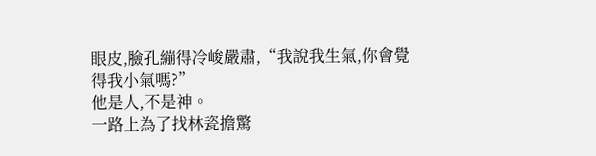眼皮,臉孔繃得冷峻嚴肅,“我說我生氣,你會覺得我小氣嗎?”
他是人,不是神。
一路上為了找林瓷擔驚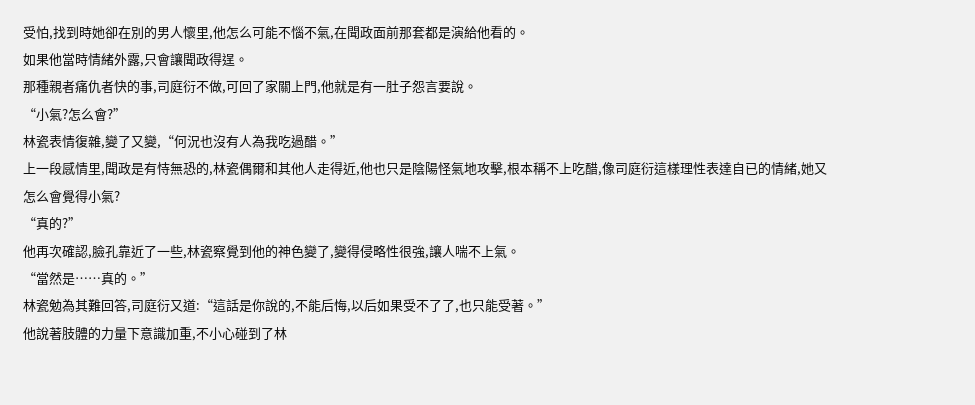受怕,找到時她卻在別的男人懷里,他怎么可能不惱不氣,在聞政面前那套都是演給他看的。
如果他當時情緒外露,只會讓聞政得逞。
那種親者痛仇者快的事,司庭衍不做,可回了家關上門,他就是有一肚子怨言要說。
“小氣?怎么會?”
林瓷表情復雜,變了又變,“何況也沒有人為我吃過醋。”
上一段感情里,聞政是有恃無恐的,林瓷偶爾和其他人走得近,他也只是陰陽怪氣地攻擊,根本稱不上吃醋,像司庭衍這樣理性表達自已的情緒,她又怎么會覺得小氣?
“真的?”
他再次確認,臉孔靠近了一些,林瓷察覺到他的神色變了,變得侵略性很強,讓人喘不上氣。
“當然是……真的。”
林瓷勉為其難回答,司庭衍又道:“這話是你說的,不能后悔,以后如果受不了了,也只能受著。”
他說著肢體的力量下意識加重,不小心碰到了林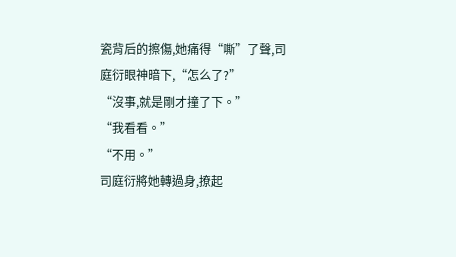瓷背后的擦傷,她痛得“嘶”了聲,司庭衍眼神暗下,“怎么了?”
“沒事,就是剛才撞了下。”
“我看看。”
“不用。”
司庭衍將她轉過身,撩起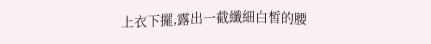上衣下擺,露出一截纖細白皙的腰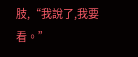肢,“我說了,我要看。”